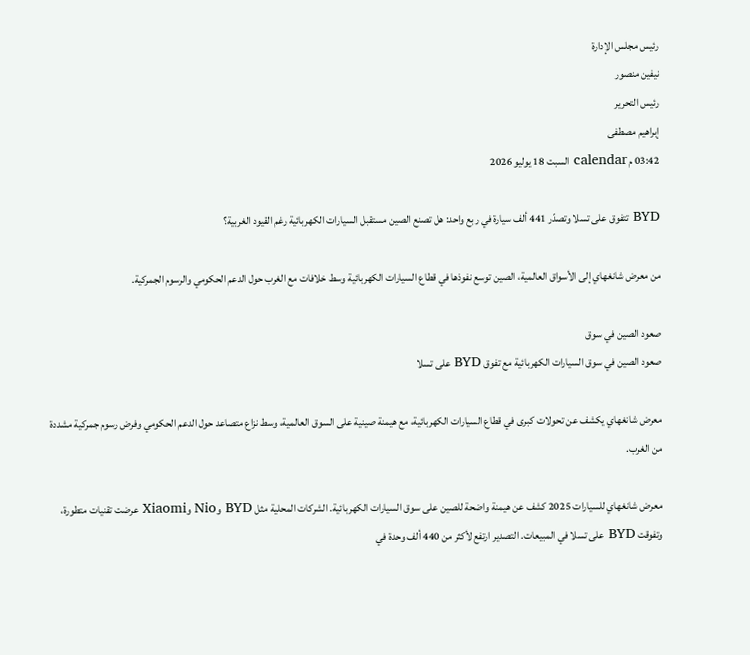رئيس مجلس الإدارة
نيفين منصور
رئيس التحرير
إبراهيم مصطفى
03:42 م calendar السبت 18 يوليو 2026

BYD تتفوق على تسلا وتصدّر 441 ألف سيارة في ربع واحد: هل تصنع الصين مستقبل السيارات الكهربائية رغم القيود الغربية؟

من معرض شانغهاي إلى الأسواق العالمية، الصين توسع نفوذها في قطاع السيارات الكهربائية وسط خلافات مع الغرب حول الدعم الحكومي والرسوم الجمركية.

صعود الصين في سوق
صعود الصين في سوق السيارات الكهربائية مع تفوق BYD على تسلا

معرض شانغهاي يكشف عن تحولات كبرى في قطاع السيارات الكهربائية، مع هيمنة صينية على السوق العالمية، وسط نزاع متصاعد حول الدعم الحكومي وفرض رسوم جمركية مشددة من الغرب.

معرض شانغهاي للسيارات 2025 كشف عن هيمنة واضحة للصين على سوق السيارات الكهربائية. الشركات المحلية مثل BYD وNio وXiaomi عرضت تقنيات متطورة، وتفوقت BYD على تسلا في المبيعات. التصدير ارتفع لأكثر من 440 ألف وحدة في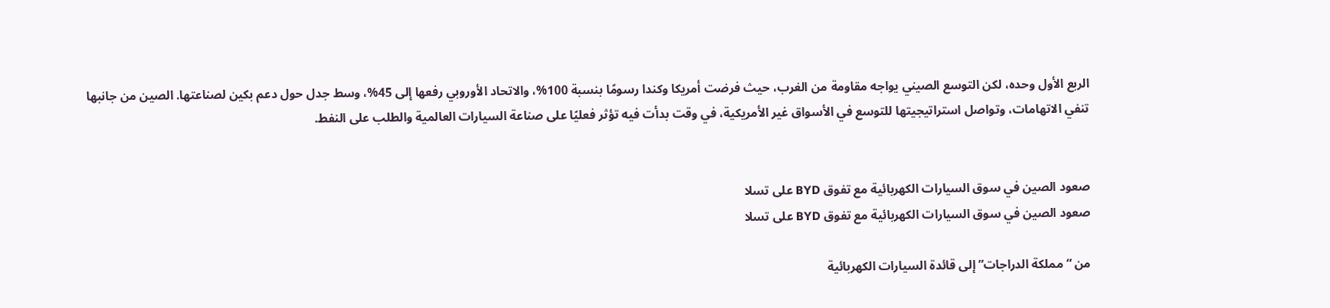الربع الأول وحده، لكن التوسع الصيني يواجه مقاومة من الغرب، حيث فرضت أمريكا وكندا رسومًا بنسبة 100%، والاتحاد الأوروبي رفعها إلى 45%، وسط جدل حول دعم بكين لصناعتها. الصين من جانبها تنفي الاتهامات، وتواصل استراتيجيتها للتوسع في الأسواق غير الأمريكية، في وقت بدأت فيه تؤثر فعليًا على صناعة السيارات العالمية والطلب على النفط.


صعود الصين في سوق السيارات الكهربائية مع تفوق BYD على تسلا
صعود الصين في سوق السيارات الكهربائية مع تفوق BYD على تسلا

من “مملكة الدراجات” إلى قائدة السيارات الكهربائية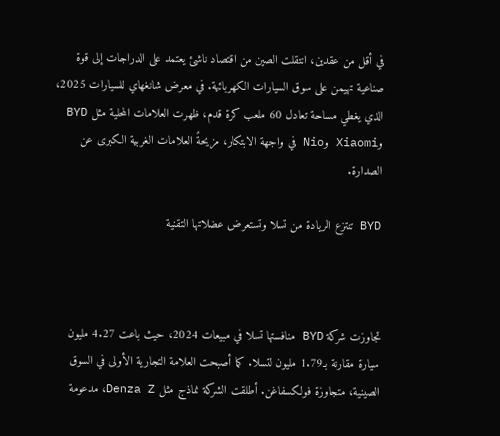في أقل من عقدين، انتقلت الصين من اقتصاد ناشئ يعتمد على الدراجات إلى قوة صناعية تهيمن على سوق السيارات الكهربائية. في معرض شانغهاي للسيارات 2025، الذي يغطي مساحة تعادل 60 ملعب كرة قدم، ظهرت العلامات المحلية مثل BYD وXiaomi وNio في واجهة الابتكار، مزيحةً العلامات الغربية الكبرى عن الصدارة.

BYD تنتزع الريادة من تسلا وتستعرض عضلاتها التقنية



تجاوزت شركة BYD منافستها تسلا في مبيعات 2024، حيث باعت 4.27 مليون سيارة مقارنة بـ1.79 مليون لتسلا. كما أصبحت العلامة التجارية الأولى في السوق الصينية، متجاوزة فولكسفاغن. أطلقت الشركة نماذج مثل Denza Z، مدعومة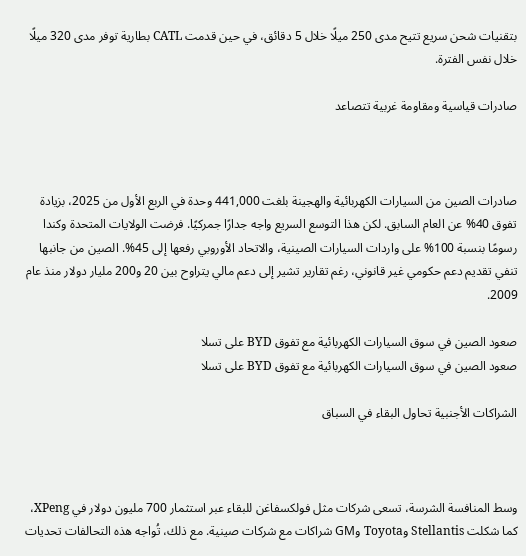بتقنيات شحن سريع تتيح مدى 250 ميلًا خلال 5 دقائق، في حين قدمت CATL بطارية توفر مدى 320 ميلًا خلال نفس الفترة.

صادرات قياسية ومقاومة غربية تتصاعد



صادرات الصين من السيارات الكهربائية والهجينة بلغت 441,000 وحدة في الربع الأول من 2025، بزيادة تفوق 40% عن العام السابق. لكن هذا التوسع السريع واجه جدارًا جمركيًا. فرضت الولايات المتحدة وكندا رسومًا بنسبة 100% على واردات السيارات الصينية، والاتحاد الأوروبي رفعها إلى 45%. الصين من جانبها تنفي تقديم دعم حكومي غير قانوني، رغم تقارير تشير إلى دعم مالي يتراوح بين 20 و200 مليار دولار منذ عام 2009.

صعود الصين في سوق السيارات الكهربائية مع تفوق BYD على تسلا
صعود الصين في سوق السيارات الكهربائية مع تفوق BYD على تسلا

الشراكات الأجنبية تحاول البقاء في السباق



وسط المنافسة الشرسة، تسعى شركات مثل فولكسفاغن للبقاء عبر استثمار 700 مليون دولار في XPeng، كما شكلت Stellantis وToyota وGM شراكات مع شركات صينية. مع ذلك، تُواجه هذه التحالفات تحديات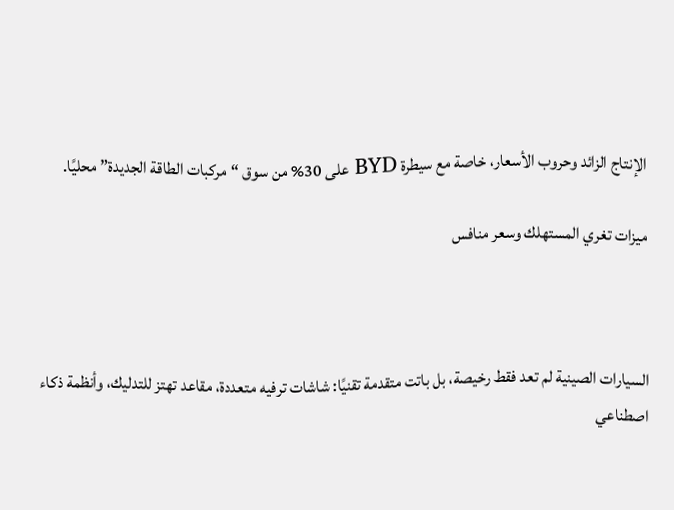الإنتاج الزائد وحروب الأسعار، خاصة مع سيطرة BYD على 30% من سوق “مركبات الطاقة الجديدة” محليًا.

ميزات تغري المستهلك وسعر منافس



السيارات الصينية لم تعد فقط رخيصة، بل باتت متقدمة تقنيًا: شاشات ترفيه متعددة، مقاعد تهتز للتدليك، وأنظمة ذكاء اصطناعي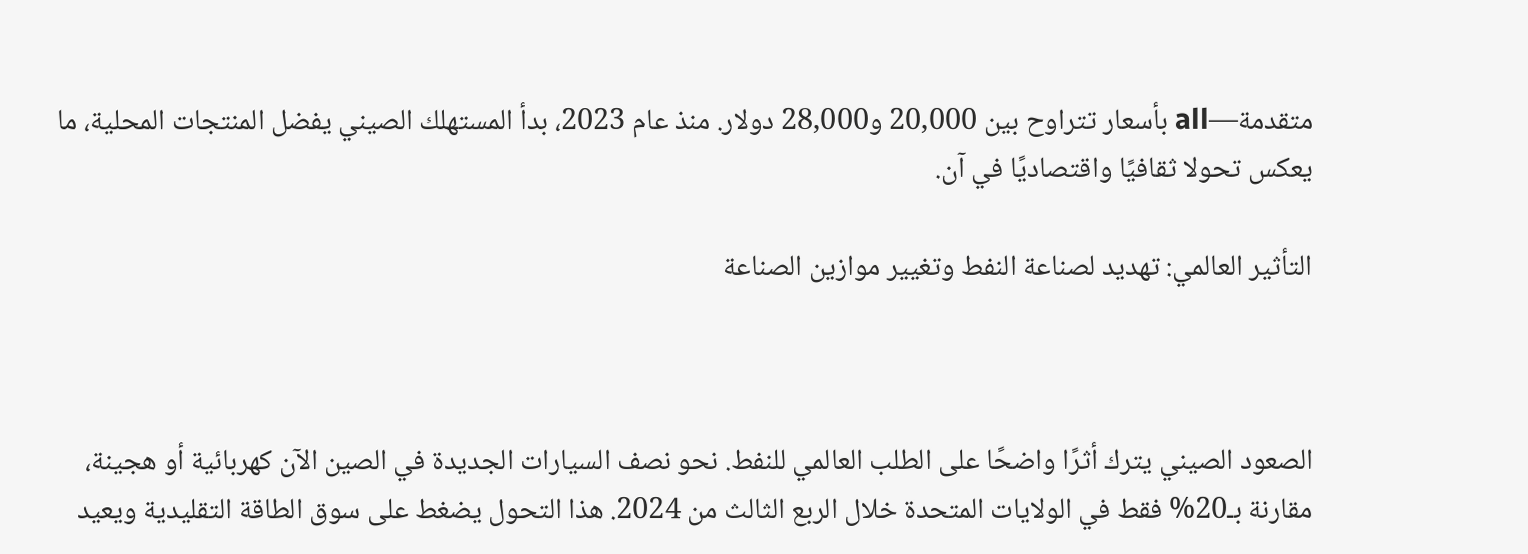متقدمة—all بأسعار تتراوح بين 20,000 و28,000 دولار. منذ عام 2023، بدأ المستهلك الصيني يفضل المنتجات المحلية، ما يعكس تحولا ثقافيًا واقتصاديًا في آن.

التأثير العالمي: تهديد لصناعة النفط وتغيير موازين الصناعة



الصعود الصيني يترك أثرًا واضحًا على الطلب العالمي للنفط. نحو نصف السيارات الجديدة في الصين الآن كهربائية أو هجينة، مقارنة بـ20% فقط في الولايات المتحدة خلال الربع الثالث من 2024. هذا التحول يضغط على سوق الطاقة التقليدية ويعيد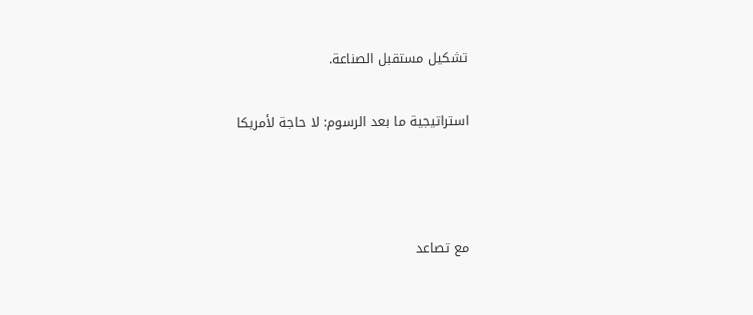تشكيل مستقبل الصناعة.

استراتيجية ما بعد الرسوم: لا حاجة لأمريكا



مع تصاعد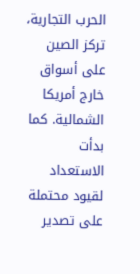الحرب التجارية، تركز الصين على أسواق خارج أمريكا الشمالية. كما بدأت الاستعداد لقيود محتملة على تصدير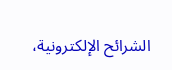الشرائح الإلكترونية،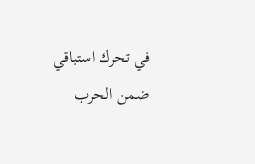في تحرك استباقي ضمن الحرب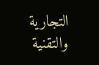التجارية والتقنية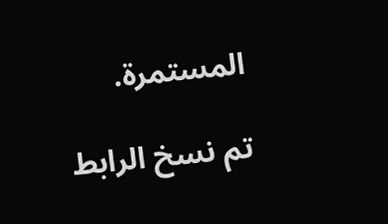المستمرة.

تم نسخ الرابط